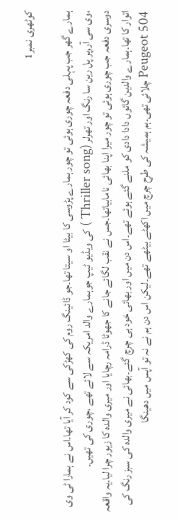کوٹھری نمبر1

ہمارے گھر جب پہلی دفعہ چوری ہوئی تو چور ہمارے پڑوسی کا بیٹا او سیتا تھا۔جو ڈائینگ روم کی کھڑکی سے کود کر آیا تھا۔اس نے ہمارا ٹی وی ،وی سی آر,پر پل رین سا رنگ اور تھرلر (Thriller song ) کی ویڈیو ٹیپ جوہمارے والد امریکہ سے لائے تھے ،چوری کی تھیں۔
دوسری دفعہ جب چوری ہوئی تو چور میرا اپنا بھائی نامابیاتھا۔جس نے نقب لگائے جانے کا جھوٹا ڈرامہ رچایا اور میری والدہ کا زیور چرا لیا۔یہ واقعہ اتوار کا تھا۔ہمارے والدین گائوں دادا دادی کو ملنے گئے ہوئے تھے۔اس دن میں اور بھائی خود ہی چرچ گئے۔بھائی نے میری والدہ کی سبز رنگ کی Peugeot 504 چلائی تھی۔ہم ہمیشہ کی طرح چرچ میں اکھٹے بیٹھے تھے۔لیکن اس دن ہم نے نہ تو آپس میں دھینگا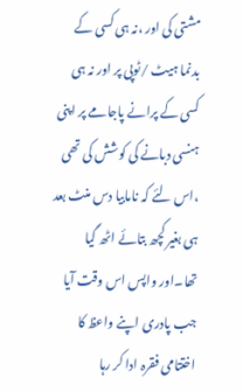مشتی کی اور ،نہ ہی کسی کے بدنما ہیٹ /ٹوپی پر اور نہ ہی کسی کے پرانے پاجامے پر اپنی ہنسی دبانے کی کوشش کی تھی ،اس لئے کہ نامابیا دس منٹ بعد ہی بغیر کچھ بتائے اٹھ گیا تھا۔اور واپس اس وقت آیا جب پادری اپنے واعظ کا اختتامی فقرہ ادا کر رہا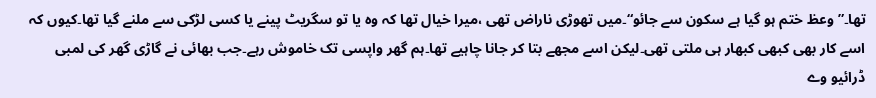تھا۔”وعظ ختم ہو گیا ہے سکون سے جائو“۔میں تھوڑی ناراض تھی ،میرا خیال تھا کہ وہ یا تو سگریٹ پینے یا کسی لڑکی سے ملنے گیا تھا۔کیوں کہ اسے کار بھی کبھی کبھار ہی ملتی تھی۔لیکن اسے مجھے بتا کر جانا چاہیے تھا۔ہم گھر واپسی تک خاموش رہے۔جب بھائی نے گاڑی گھر کی لمبی ڈرائیو وے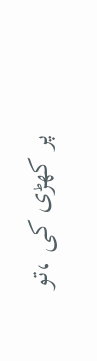پر کھڑی کی ،تو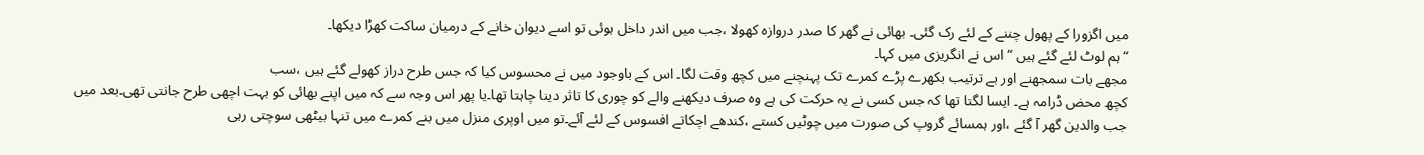میں اگزورا کے پھول چننے کے لئے رک گئی۔ بھائی نے گھر کا صدر دروازہ کھولا ،جب میں اندر داخل ہوئی تو اسے دیوان خانے کے درمیان ساکت کھڑا دیکھا۔
“ ہم لوٹ لئے گئے ہیں “اس نے انگریزی میں کہا۔
مجھے بات سمجھنے اور بے ترتیب بکھرے پڑے کمرے تک پہنچنے میں کچھ وقت لگا۔ اس کے باوجود میں نے محسوس کیا کہ جس طرح دراز کھولے گئے ہیں ،سب
کچھ محض ڈرامہ ہے۔ ایسا لگتا تھا کہ جس کسی نے یہ حرکت کی ہے وہ صرف دیکھنے والے کو چوری کا تاثر دینا چاہتا تھا۔یا پھر اس وجہ سے کہ میں اپنے بھائی کو بہت اچھی طرح جانتی تھی۔بعد میں جب والدین گھر آ گئے ،اور ہمسائے گروپ کی صورت میں چوٹیں کستے ،کندھے اچکاتے افسوس کے لئے آئے۔تو میں اوپری منزل میں بنے کمرے میں تنہا بیٹھی سوچتی رہی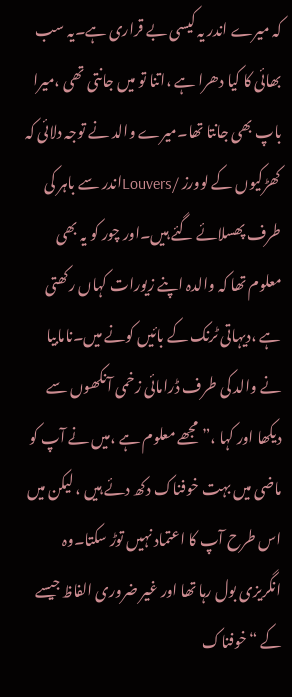کہ میرے اندر یہ کیسی بے قراری ہے۔یہ سب بھائی کا کیا دھرا ہے ،اتنا تو میں جانتی تھی ،میرا باپ بھی جانتا تھا۔میرے والد نے توجہ دلائی کہ کھڑکیوں کے لوورز /Louversاندر سے باہر کی طرف پھسلائے گئے ہیں۔اور چور کو یہ بھی معلوم تھا کہ والدہ اپنے زیورات کہاں رکھتی ہے ،دیہاتی ٹرنک کے بائیں کونے میں۔نامابیا نے والد کی طرف ڈرامائی زخمی آنکھوں سے دیکھا اور کہا ،”مجھے معلوم ہے ،میں نے آپ کو ماضی میں بہت خوفناک دکھ دئے ہیں ، لیکن میں اس طرح آپ کا اعتماد نہیں توڑ سکتا۔وہ انگریزی بول رہا تھا اور غیر ضروری الفاظ جیسے کے “خوفناک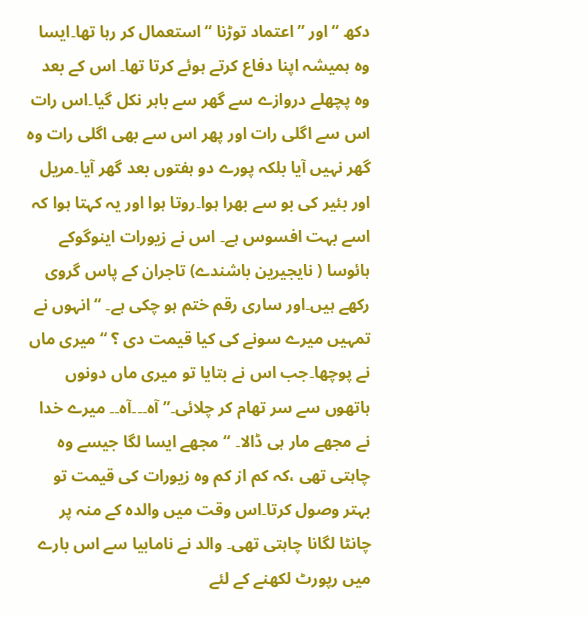دکھ “ اور ”اعتماد توڑنا “ استعمال کر رہا تھا۔ایسا وہ ہمیشہ اپنا دفاع کرتے ہوئے کرتا تھا۔ اس کے بعد وہ پچھلے دروازے سے گھر سے باہر نکل گیا۔اس رات اس سے اگلی رات اور پھر اس سے بھی اگلی رات وہ گھر نہیں آیا بلکہ پورے دو ہفتوں بعد گھر آیا۔مریل اور بئیر کی بو سے بھرا ہوا۔روتا ہوا اور یہ کہتا ہوا کہ اسے بہت افسوس ہے۔ اس نے زیورات اینوگوکے ہائوسا ( نایجیرین باشندے) تاجران کے پاس گروی رکھے ہیں۔اور ساری رقم ختم ہو چکی ہے۔ “ انہوں نے تمہیں میرے سونے کی کیا قیمت دی ؟ “ میری ماں نے پوچھا۔جب اس نے بتایا تو میری ماں دونوں ہاتھوں سے سر تھام کر چلائی۔” آہ۔۔۔آہ۔۔ میرے خدا نے مجھے مار ہی ڈالا۔ “مجھے ایسا لگا جیسے وہ چاہتی تھی ،کہ کم از کم وہ زیورات کی قیمت تو بہتر وصول کرتا۔اس وقت میں والدہ کے منہ پر چانٹا لگانا چاہتی تھی۔ والد نے نامابیا سے اس بارے میں رپورٹ لکھنے کے لئے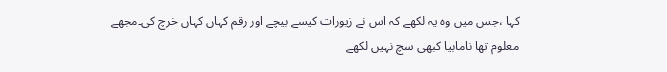کہا ،جس میں وہ یہ لکھے کہ اس نے زیورات کیسے بیچے اور رقم کہاں کہاں خرچ کی۔مجھے معلوم تھا نامابیا کبھی سچ نہیں لکھے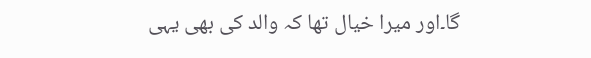گا۔اور میرا خیال تھا کہ والد کی بھی یہی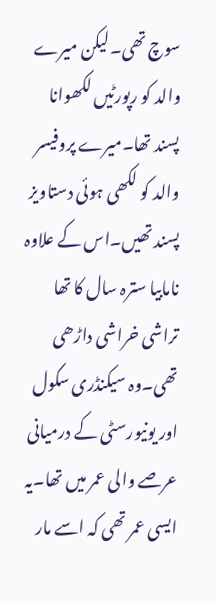سوچ تھی۔لیکن میرے والد کو رپورٹیں لکھوانا پسند تھا۔میرے پروفیسر والد کو لکھی ہوئی دستاویز پسند تھیں۔اس کے علاوہ نامابیا سترہ سال کا تھا تراشی خراشی داڑھی تھی۔وہ سیکنڈری سکول اور یونیورسٹی کے درمیانی عرصے والی عمر میں تھا۔یہ ایسی عمر تھی کہ اسے مار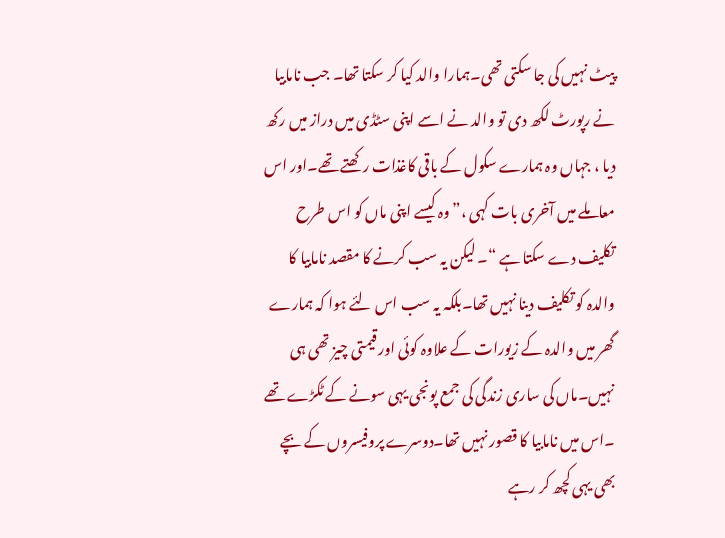پیٹ نہیں کی جا سکتی تھی۔ہمارا والد کیا کر سکتا تھا۔ جب نامابیا نے رپورٹ لکھ دی تو والد نے اسے اپنی سٹڈی میں دراز میں رکھ دیا ، جہاں وہ ہمارے سکول کے باقی کاغذات رکھتے تھے۔اور اس معاملے میں آخری بات کہی ،” وہ کیسے اپنی ماں کو اس طرح تکلیف دے سکتا ہے “۔ لیکن یہ سب کرنے کا مقصد نامابیا کا والدہ کو تکلیف دینا نہیں تھا۔بلکہ یہ سب اس لئے ہوا کہ ہمارے گھر میں والدہ کے زیورات کے علاوہ کوئی اور قیمتی چیز تھی ہی نہیں۔ماں کی ساری زندگی کی جمع پونجی یہی سونے کے ٹکڑے تھے ۔اس میں نامابیا کا قصور نہیں تھا۔دوسرے پروفیسروں کے بچے بھی یہی کچھ کر رہے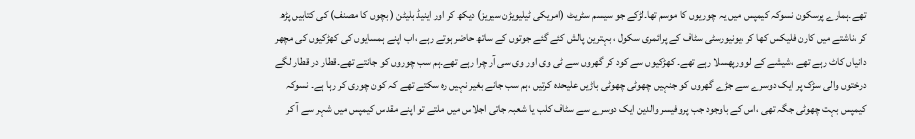تھے۔ہمارے پرسکون نسوکہ کیمپس میں یہ چوریوں کا موسم تھا۔لڑکے جو سیسم سٹریٹ (امریکی ٹیلیویڑن سیریز) دیکھ کر اور اینیڈ بلیٹن ( بچوں کا مصنف) کی کتابیں پڑھ کر ،ناشتے میں کارن فلیکس کھا کر ،یونیورسٹی سٹاف کے پرائمری سکول ، بہترین پالش کئے گئے جوتوں کے ساتھ حاضر ہوتے رہے ،اب اپنے ہمسایوں کی کھڑکیوں کی مچھر دانیاں کاٹ رہے تھے ،شیشے کے لوورپھسلا رہے تھے۔ کھڑکیوں سے کود کر گھروں سے ٹی وی اور وی سی آر چرا رہے تھے۔ہم سب چوروں کو جانتے تھے۔قطار در قطار لگے درختوں والی سڑک پر ایک دوسرے سے جڑے گھروں کو جنہیں چھوٹی چھوٹی باڑیں علیحدہ کرتیں ،ہم سب جانے بغیر نہیں رہ سکتے تھے کہ کون چوری کر رہا ہے۔ نسوکہ کیمپس بہت چھوٹی جگہ تھی ،اس کے باوجود جب پروفیسر والدین ایک دوسرے سے سٹاف کلب یا شعبہ جاتی اجلاس میں ملتے تو اپنے مقدس کیمپس میں شہر سے آ کر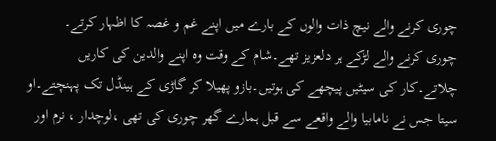چوری کرنے والے نیچ ذات والوں کے بارے میں اپنے غم و غصہ کا اظہار کرتے۔
چوری کرنے والے لڑکے ہر دلعزیز تھے۔شام کے وقت وہ اپنے والدین کی کاریں چلاتے۔کار کی سیٹیں پیچھے کی ہوتیں۔بازو پھیلا کر گاڑی کے ہینڈل تک پہنچتے۔او سیتا جس نے نامابیا والے واقعے سے قبل ہمارے گھر چوری کی تھی ،لوچدار ، نرم اور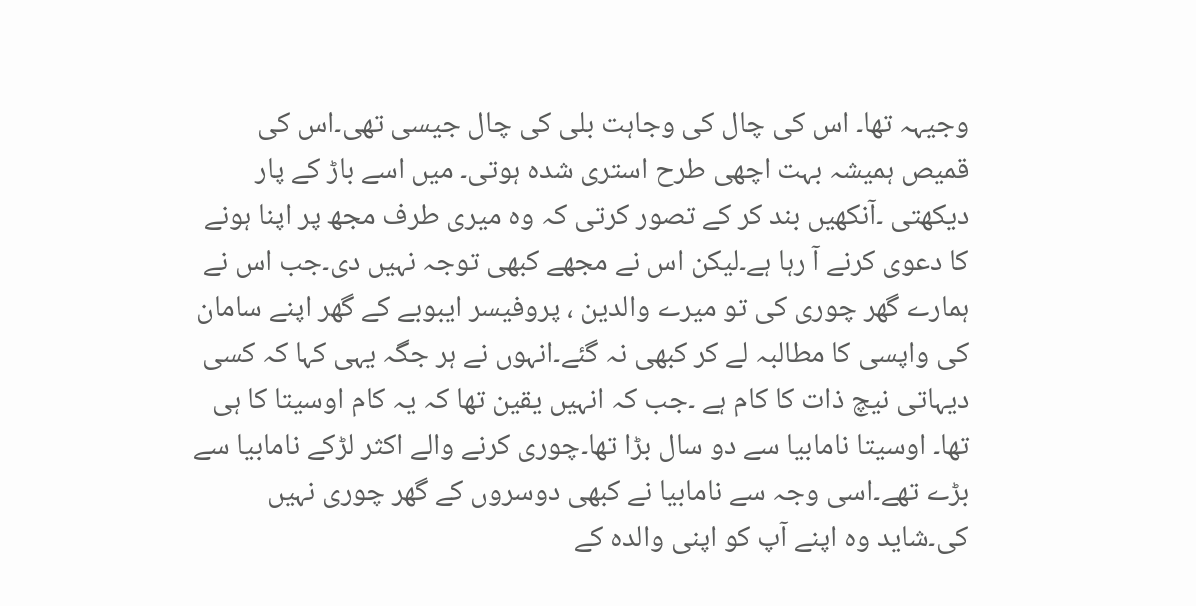وجیہہ تھا۔ اس کی چال کی وجاہت بلی کی چال جیسی تھی۔اس کی قمیص ہمیشہ بہت اچھی طرح استری شدہ ہوتی۔ میں اسے باڑ کے پار دیکھتی ۔آنکھیں بند کر کے تصور کرتی کہ وہ میری طرف مجھ پر اپنا ہونے کا دعوی کرنے آ رہا ہے۔لیکن اس نے مجھے کبھی توجہ نہیں دی۔جب اس نے ہمارے گھر چوری کی تو میرے والدین ، پروفیسر ایبوبے کے گھر اپنے سامان کی واپسی کا مطالبہ لے کر کبھی نہ گئے۔انہوں نے ہر جگہ یہی کہا کہ کسی دیہاتی نیچ ذات کا کام ہے ۔جب کہ انہیں یقین تھا کہ یہ کام اوسیتا کا ہی تھا۔ اوسیتا نامابیا سے دو سال بڑا تھا۔چوری کرنے والے اکثر لڑکے نامابیا سے بڑے تھے۔اسی وجہ سے نامابیا نے کبھی دوسروں کے گھر چوری نہیں کی۔شاید وہ اپنے آپ کو اپنی والدہ کے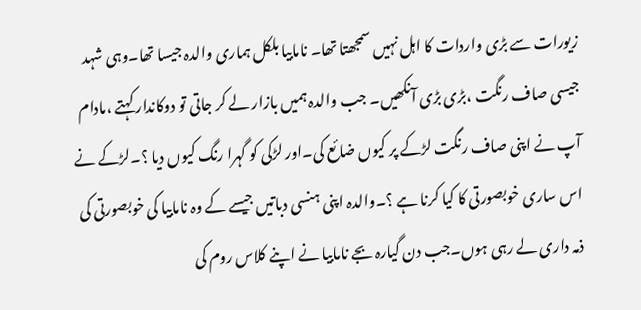زیورات سے بڑی واردات کا اہل نہیں سمجھتا تھا۔ نامابیا بلکل ہماری والدہ جیسا تھا۔وہی شہد جیسی صاف رنگت ،بڑی بڑی آنکھیں۔ جب والدہ ہمیں بازار لے کر جاتی تو دوکاندار کہتے ،مادام آپ نے اپنی صاف رنگت لڑکے پر کیوں ضائع کی۔اور لڑکی کو گہرا رنگ کیوں دیا ؟۔لڑکے نے اس ساری خوبصورتی کا کیا کرنا ہے ؟۔والدہ اپنی ہنسی دباتیں جیسے کے وہ نامابیا کی خوبصورتی کی ذمہ داری لے رہی ہوں۔جب دن گیارہ بجے نامابیا نے اپنے کلاس روم کی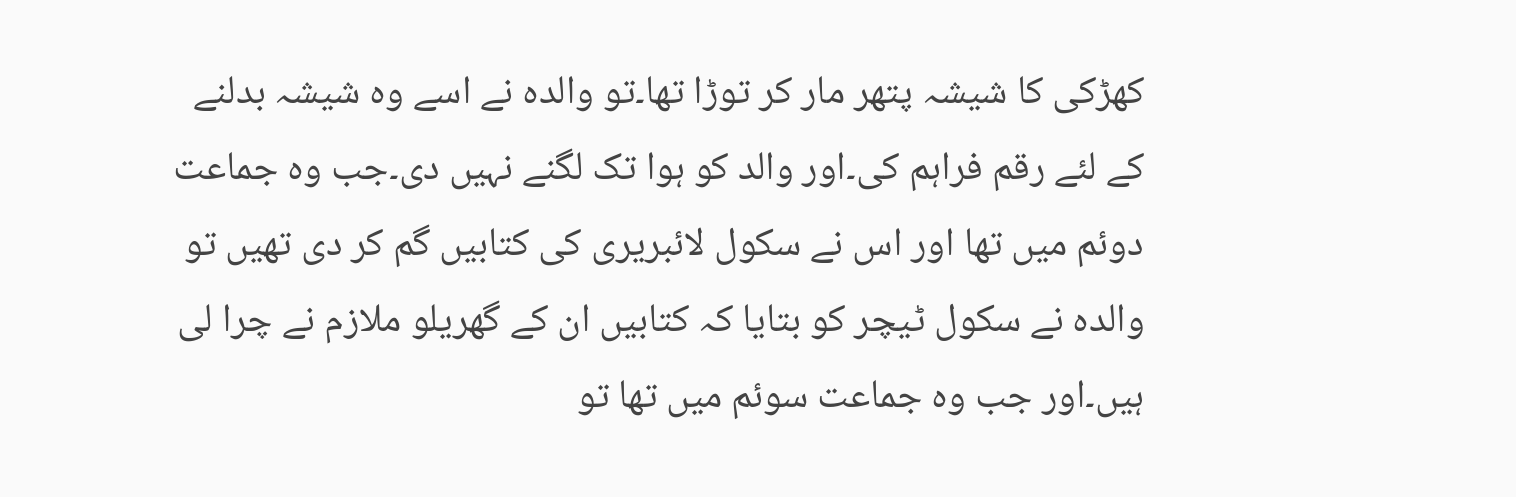کھڑکی کا شیشہ پتھر مار کر توڑا تھا۔تو والدہ نے اسے وہ شیشہ بدلنے کے لئے رقم فراہم کی۔اور والد کو ہوا تک لگنے نہیں دی۔جب وہ جماعت دوئم میں تھا اور اس نے سکول لائبریری کی کتابیں گم کر دی تھیں تو والدہ نے سکول ٹیچر کو بتایا کہ کتابیں ان کے گھریلو ملازم نے چرا لی ہیں۔اور جب وہ جماعت سوئم میں تھا تو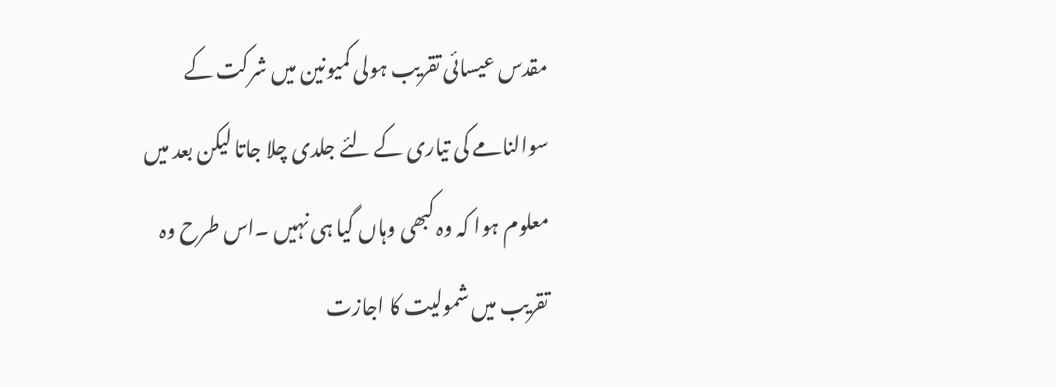مقدس عیسائی تقریب ہولی کمیونین میں شرکت کے سوالنامے کی تیاری کے لئے جلدی چلا جاتا لیکن بعد میں معلوم ہوا کہ وہ کبھی وہاں گیا ہی نہیں ۔اس طرح وہ تقریب میں شمولیت کا اجازت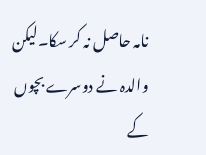نامہ حاصل نہ کر سکا۔لیکن والدہ نے دوسرے بچوں کے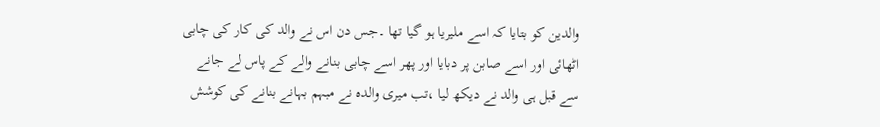والدین کو بتایا کہ اسے ملیریا ہو گیا تھا ۔جس دن اس نے والد کی کار کی چابی اٹھائی اور اسے صابن پر دبایا اور پھر اسے چابی بنانے والے کے پاس لے جانے سے قبل ہی والد نے دیکھ لیا ،تب میری والدہ نے مبہم بہانے بنانے کی کوشش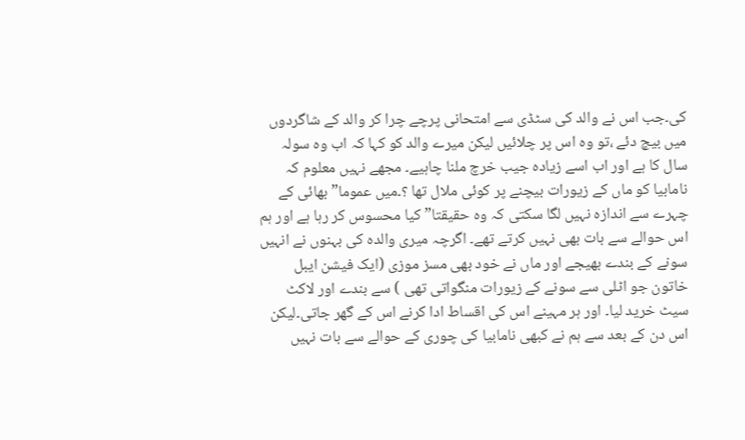کی۔جب اس نے والد کی سٹڈی سے امتحانی پرچے چرا کر والد کے شاگردوں میں بیچ دئے ،تو وہ اس پر چلائیں لیکن میرے والد کو کہا کہ اب وہ سولہ سال کا ہے اور اب اسے زیادہ جیب خرچ ملنا چاہیے۔ مجھے نہیں معلوم کہ نامابیا کو ماں کے زیورات بیچنے پر کوئی ملال تھا ؟۔میں عموما” بھائی کے چہرے سے اندازہ نہیں لگا سکتی کہ وہ حقیقتا” کیا محسوس کر رہا ہے اور ہم اس حوالے سے بات بھی نہیں کرتے تھے۔ اگرچہ میری والدہ کی بہنوں نے انہیں سونے کے بندے بھیجے اور ماں نے خود بھی مسز موزی (ایک فیشن ایبل خاتون جو اٹلی سے سونے کے زیورات منگواتی تھی ) سے بندے اور لاکٹ سیٹ خرید لیا۔ اور ہر مہینے اس کی اقساط ادا کرنے اس کے گھر جاتی۔لیکن اس دن کے بعد سے ہم نے کبھی نامابیا کی چوری کے حوالے سے بات نہیں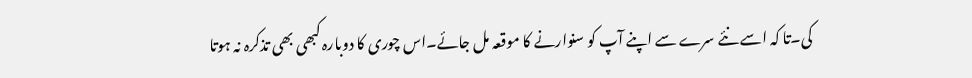کی۔تا کہ اسے نئے سرے سے اپنے آپ کو سنوارنے کا موقعہ مل جائے۔اس چوری کا دوبارہ کبھی بھی تذکرہ نہ ہوتا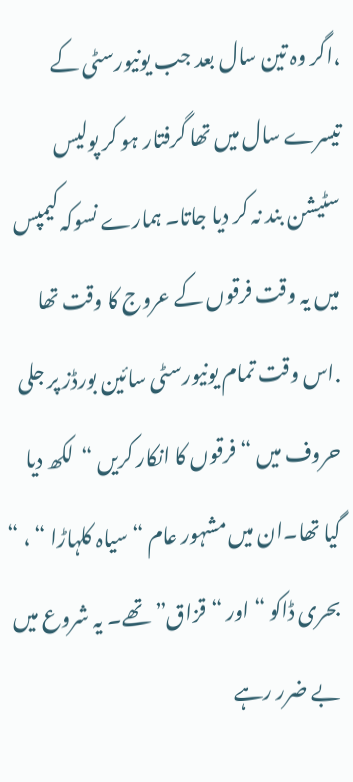،اگر وہ تین سال بعد جب یونیورسٹی کے تیسرے سال میں تھا گرفتار ہو کر پولیس سٹیشن بند نہ کر دیا جاتا۔ ہمارے نسوکہ کیمپس میں یہ وقت فرقوں کے عروج کا وقت تھا .اس وقت تمام یونیورسٹی سائین بورڈز پر جلی حروف میں “فرقوں کا انکار کریں “لکھ دیا گیا تھا۔ان میں مشہور عام “سیاہ کلہاڑا “ ، “ بحری ڈاکو “ اور “قزاق” تھے۔ یہ شروع میں بے ضرر رہے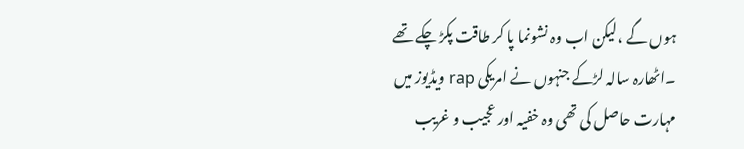ہوں گے ،لیکن اب وہ نشونما پا کر طاقت پکڑ چکے تھے ۔اٹھارہ سالہ لڑکے جنہوں نے امریکی rap ویڈیوز میں مہارت حاصل کی تھی وہ خفیہ اور عجیب و غریب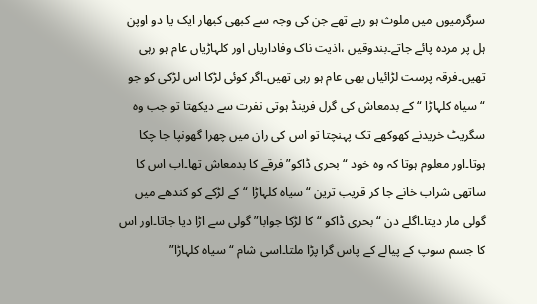سرگرمیوں میں ملوث ہو رہے تھے جن کی وجہ سے کبھی کبھار ایک یا دو اوپن ہل پر مردہ پائے جاتے۔بندوقیں ،اذیت ناک وفاداریاں اور کلہاڑیاں عام ہو رہی تھیں۔فرقہ پرست لڑائیاں بھی عام ہو رہی تھیں۔اگر کوئی لڑکا اس لڑکی کو جو “سیاہ کلہاڑا “ کے بدمعاش کی گرل فرینڈ ہوتی نفرت سے دیکھتا تو جب وہ سگریٹ خریدنے کھوکھے تک پہنچتا تو اس کی ران میں چھرا گھونپا جا چکا ہوتا۔اور معلوم ہوتا کہ وہ خود “بحری ڈاکو” فرقے کا بدمعاش تھا۔اب اس کا ساتھی شراب خانے جا کر قریب ترین “سیاہ کلہاڑا “کے لڑکے کو کندھے میں گولی مار دیتا۔اگلے دن “ بحری ڈاکو “ کا لڑکا جوابا” گولی سے اڑا دیا جاتا۔اور اس کا جسم سوپ کے پیالے کے پاس گرا پڑا ملتا۔اسی شام “ سیاہ کلہاڑا”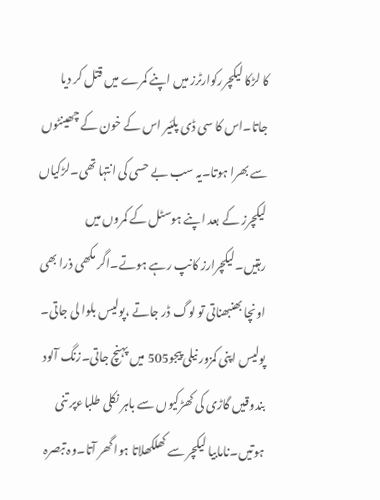کا لڑکا لیکچررکوارٹرز میں اپنے کمرے میں قتل کر دیا جاتا۔اس کا سی ڈی پلئیر اس کے خون کے چھینٹوں سے بھرا ہوتا۔یہ سب بے حسی کی انتہا تھی۔لڑکیاں لیکچرز کے بعد اپنے ہوسٹل کے کمروں میں رہتیں۔لیکچرارز کانپ رہے ہوتے۔اگر مکھی ذرا بھی اونچا بھنبھناتی تو لوگ ڈر جاتے ،پولیس بلوا لی جاتی۔ پولیس اپنی کمزور نیلی پیجو505 میں پہنچ جاتی۔زنگ آلود بندوقیں گاڑی کی کھڑکیوں سے باہر نکلی طلباءپر تنی ہوتیں۔نامابیا لیکچر سے کھلکھلاتا ہوا گھر آتا۔وہ تبصرہ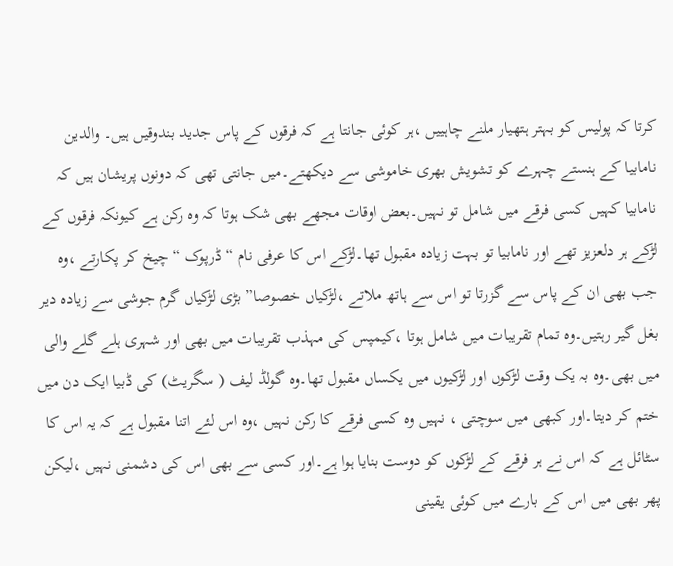کرتا کہ پولیس کو بہتر ہتھیار ملنے چاہییں ،ہر کوئی جانتا ہے کہ فرقوں کے پاس جدید بندوقیں ہیں۔ والدین نامابیا کے ہنستے چہرے کو تشویش بھری خاموشی سے دیکھتے۔میں جانتی تھی کہ دونوں پریشان ہیں کہ نامابیا کہیں کسی فرقے میں شامل تو نہیں۔بعض اوقات مجھے بھی شک ہوتا کہ وہ رکن ہے کیونکہ فرقوں کے لڑکے ہر دلعزیز تھے اور نامابیا تو بہت زیادہ مقبول تھا۔لڑکے اس کا عرفی نام “ڈرپوک “ چیخ کر پکارتے ،وہ جب بھی ان کے پاس سے گزرتا تو اس سے ہاتھ ملاتے ،لڑکیاں خصوصا” بڑی لڑکیاں گرم جوشی سے زیادہ دیر بغل گیر رہتیں۔وہ تمام تقریبات میں شامل ہوتا ،کیمپس کی مہذب تقریبات میں بھی اور شہری ہلے گلے والی میں بھی۔وہ بہ یک وقت لڑکوں اور لڑکیوں میں یکساں مقبول تھا۔وہ گولڈ لیف ( سگریٹ) کی ڈبیا ایک دن میں ختم کر دیتا۔اور کبھی میں سوچتی ، نہیں وہ کسی فرقے کا رکن نہیں ،وہ اس لئے اتنا مقبول ہے کہ یہ اس کا سٹائل ہے کہ اس نے ہر فرقے کے لڑکوں کو دوست بنایا ہوا ہے۔اور کسی سے بھی اس کی دشمنی نہیں ،لیکن پھر بھی میں اس کے بارے میں کوئی یقینی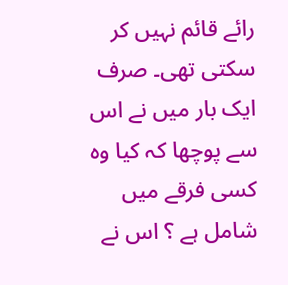رائے قائم نہیں کر سکتی تھی۔ صرف ایک بار میں نے اس سے پوچھا کہ کیا وہ کسی فرقے میں شامل ہے ؟ اس نے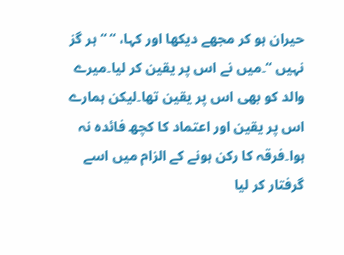حیران ہو کر مجھے دیکھا اور کہا، “ “ ہر گز نہیں “۔میں نے اس پر یقین کر لیا۔میرے والد کو بھی اس پر یقین تھا۔لیکن ہمارے اس پر یقین اور اعتماد کا کچھ فائدہ نہ ہوا۔فرقہ کا رکن ہونے کے الزام میں اسے گرفتار کر لیا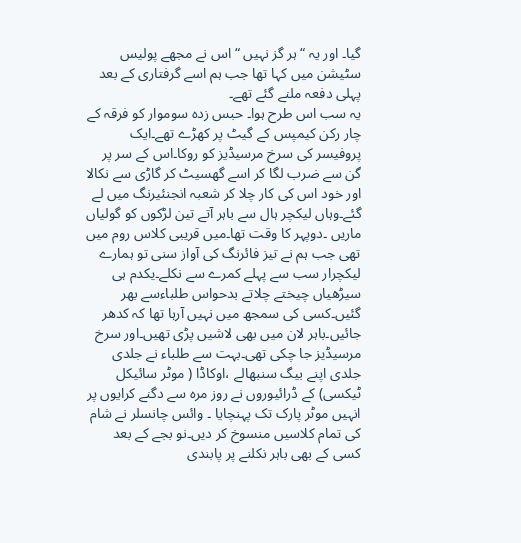گیا۔ اور یہ “ ہر گز نہیں “ اس نے مجھے پولیس سٹیشن میں کہا تھا جب ہم اسے گرفتاری کے بعد پہلی دفعہ ملنے گئے تھے۔
یہ سب اس طرح ہوا۔ حبس زدہ سوموار کو فرقہ کے چار رکن کیمپس کے گیٹ پر کھڑے تھے۔ایک پروفیسر کی سرخ مرسیڈیز کو روکا۔اس کے سر پر گن سے ضرب لگا کر اسے گھسیٹ کر گاڑی سے نکالا اور خود اس کی کار چلا کر شعبہ انجنئیرنگ میں لے گئے۔وہاں لیکچر ہال سے باہر آتے تین لڑکوں کو گولیاں ماریں ۔دوپہر کا وقت تھا۔میں قریبی کلاس روم میں تھی جب ہم نے تیز فائرنگ کی آواز سنی تو ہمارے لیکچرار سب سے پہلے کمرے سے نکلے۔یکدم ہی سیڑھیاں چیختے چلاتے بدحواس طلباءسے بھر گئیں۔کسی کی سمجھ میں نہیں آرہا تھا کہ کدھر جائیں۔باہر لان میں بھی لاشیں پڑی تھیں۔اور سرخ مرسیڈیز جا چکی تھی۔بہت سے طلباء نے جلدی جلدی اپنے بیگ سنبھالے ،اوکاڈا ( موٹر سائیکل ٹیکسی) کے ڈرائیوروں نے روز مرہ سے دگنے کرایوں پر انہیں موٹر پارک تک پہنچایا ۔ وائس چانسلر نے شام کی تمام کلاسیں منسوخ کر دیں۔نو بجے کے بعد کسی کے بھی باہر نکلنے پر پابندی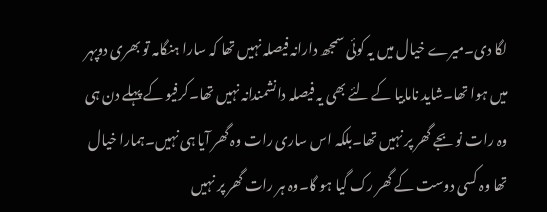لگا دی۔میرے خیال میں یہ کوئی سمجھ دارانہ فیصلہ نہیں تھا کہ سارا ہنگامہ تو بھری دوپہر میں ہوا تھا۔شاید نامابیا کے لئے بھی یہ فیصلہ دانشمندانہ نہیں تھا۔کرفیو کے پہلے دن ہی وہ رات نو بجے گھر پر نہیں تھا۔بلکہ اس ساری رات وہ گھر آیا ہی نہیں۔ہمارا خیال تھا وہ کسی دوست کے گھر رک گیا ہو گا۔وہ ہر رات گھر پر نہیں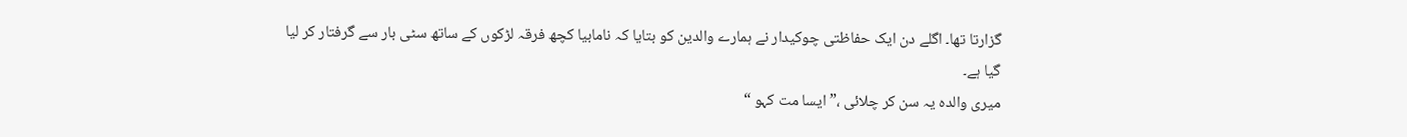گزارتا تھا۔ اگلے دن ایک حفاظتی چوکیدار نے ہمارے والدین کو بتایا کہ نامابیا کچھ فرقہ لڑکوں کے ساتھ سٹی بار سے گرفتار کر لیا گیا ہے۔
میری والدہ یہ سن کر چلائی ،” ایسا مت کہو “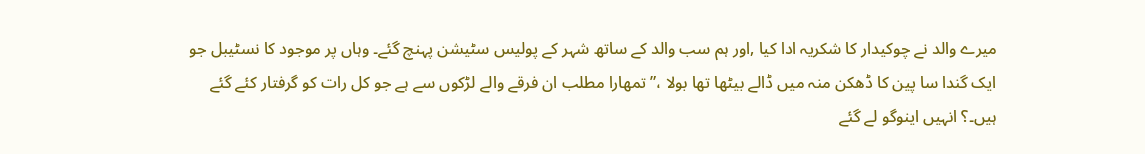میرے والد نے چوکیدار کا شکریہ ادا کیا ,اور ہم سب والد کے ساتھ شہر کے پولیس سٹیشن پہنچ گئے۔ وہاں پر موجود کا نسٹیبل جو ایک گندا سا پین کا ڈھکن منہ میں ڈالے بیٹھا تھا بولا ،” تمھارا مطلب ان فرقے والے لڑکوں سے ہے جو کل رات کو گرفتار کئے گئے ہیں۔؟ انہیں اینوگو لے گئے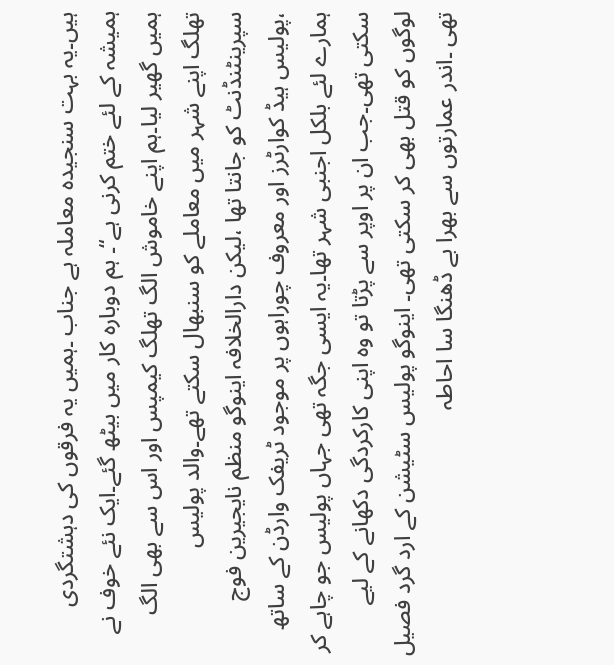ہیں۔یہ بہت سنجیدہ معاملہ ہے جناب ۔ہمیں یہ فرقوں کی دہشتگردی ہمیشہ کے لئے ختم کرنی ہے“۔ ہم دوبارہ کار میں بیٹھ گئے۔ایک نئے خوف نے ہمیں گھیر لیا۔ہم اپنے خاموش الگ تھلگ کیمپس اور اس سے بھی الگ تھلگ اپنے شہر میں معاملے کو سنبھال سکتے تھے۔والد پولیس سپرینٹنڈنٹ کو جانتا تھا ،لیکن دارالخلافہ اینوگو منظم نایجیرین فوج ،پولیس ہیڈ کوارٹرز اور معروف چوراہوں پر موجود ٹریفک وارڈن کے ساتھ ہمارے لئے بلکل اجنبی شہر تھا۔یہ ایسی جگہ تھی جہاں پولیس جو چاہے کر سکتی تھی۔جب ان پر اوپر سے پڑتا تو وہ اپنی کارکردگی دکھانے کے لیے لوگوں کو قتل بھی کر سکتی تھی۔ اینوگو پولیس سٹیشن کے ارد گرد فصیل تھی ۔اندر عمارتوں سے بھرا بے ڈھنگا سا احاطہ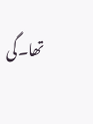تھا۔گی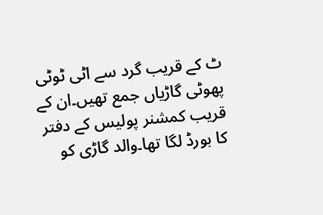ٹ کے قریب گرد سے اٹی ٹوٹی پھوٹی گاڑیاں جمع تھیں۔ان کے قریب کمشنر پولیس کے دفتر کا بورڈ لگا تھا۔والد گاڑی کو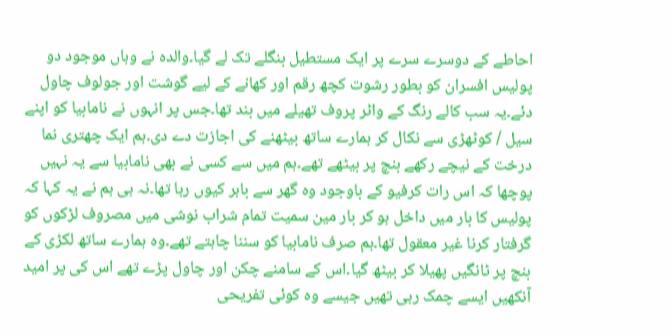احاطے کے دوسرے سرے پر ایک مستطیل بنگلے تک لے گیا۔والدہ نے وہاں موجود دو پولیس افسران کو بطور رشوت کچھ رقم اور کھانے کے لیے گوشت اور جولوف چاول دئے۔یہ سب کالے رنگ کے واٹر پروف تھیلے میں بند تھا۔جس پر انہوں نے نامابیا کو اپنے سیل / کوٹھڑی سے نکال کر ہمارے ساتھ بیٹھنے کی اجازت دے دی۔ہم ایک چھتری نما درخت کے نیچے رکھے بنچ پر بیٹھے تھے۔ہم میں سے کسی نے بھی نامابیا سے یہ نہیں پوچھا کہ اس رات کرفیو کے باوجود وہ گھر سے باہر کیوں رہا تھا۔نہ ہی ہم نے یہ کہا کہ پولیس کا بار میں داخل ہو کر بار مین سمیت تمام شراب نوشی میں مصروف لڑکوں کو گرفتار کرنا غیر معقول تھا۔ہم صرف نامابیا کو سننا چاہتے تھے۔وہ ہمارے ساتھ لکڑی کے بنچ پر ٹانگیں پھیلا کر بیٹھ گیا۔اس کے سامنے چکن اور چاول پڑے تھے اس کی پر امید آنکھیں ایسے چمک رہی تھیں جیسے وہ کوئی تفریحی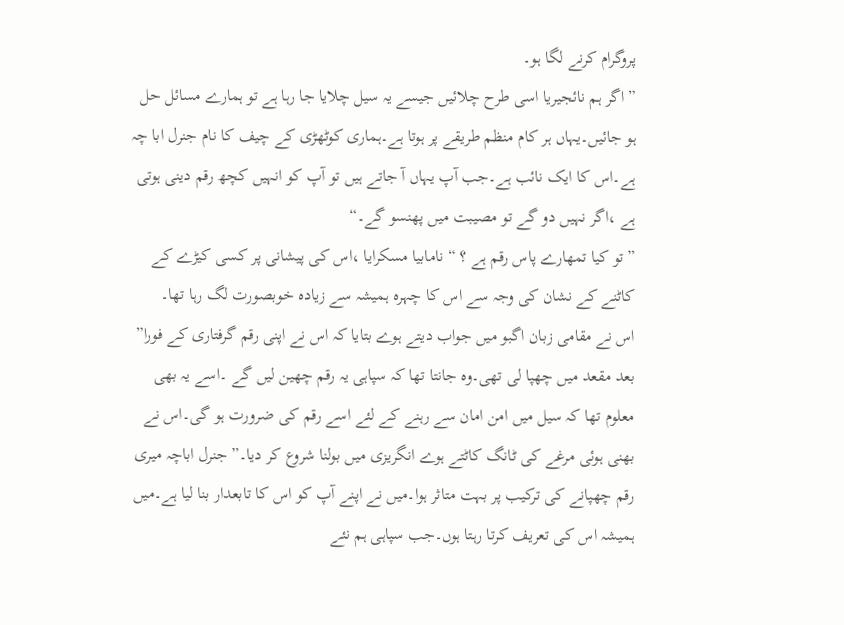پروگرام کرنے لگا ہو۔
” اگر ہم نائجیریا اسی طرح چلائیں جیسے یہ سیل چلایا جا رہا ہے تو ہمارے مسائل حل ہو جائیں۔یہاں ہر کام منظم طریقے پر ہوتا ہے۔ہماری کوٹھڑی کے چیف کا نام جنرل ابا چہ ہے۔اس کا ایک نائب ہے۔جب آپ یہاں آ جاتے ہیں تو آپ کو انہیں کچھ رقم دینی ہوتی ہے ،اگر نہیں دو گے تو مصیبت میں پھنسو گے۔“
” تو کیا تمھارے پاس رقم ہے ؟ “ نامابیا مسکرایا ،اس کی پیشانی پر کسی کیڑے کے کاٹنے کے نشان کی وجہ سے اس کا چہرہ ہمیشہ سے زیادہ خوبصورت لگ رہا تھا۔
اس نے مقامی زبان اگبو میں جواب دیتے ہوے بتایا کہ اس نے اپنی رقم گرفتاری کے فورا” بعد مقعد میں چھپا لی تھی۔وہ جانتا تھا کہ سپاہی یہ رقم چھین لیں گے ۔اسے یہ بھی معلوم تھا کہ سیل میں امن امان سے رہنے کے لئے اسے رقم کی ضرورت ہو گی۔اس نے بھنی ہوئی مرغے کی ٹانگ کاٹتے ہوے انگریزی میں بولنا شروع کر دیا۔” جنرل اباچہ میری رقم چھپانے کی ترکیب پر بہت متاثر ہوا۔میں نے اپنے آپ کو اس کا تابعدار بنا لیا ہے۔میں ہمیشہ اس کی تعریف کرتا رہتا ہوں۔جب سپاہی ہم نئے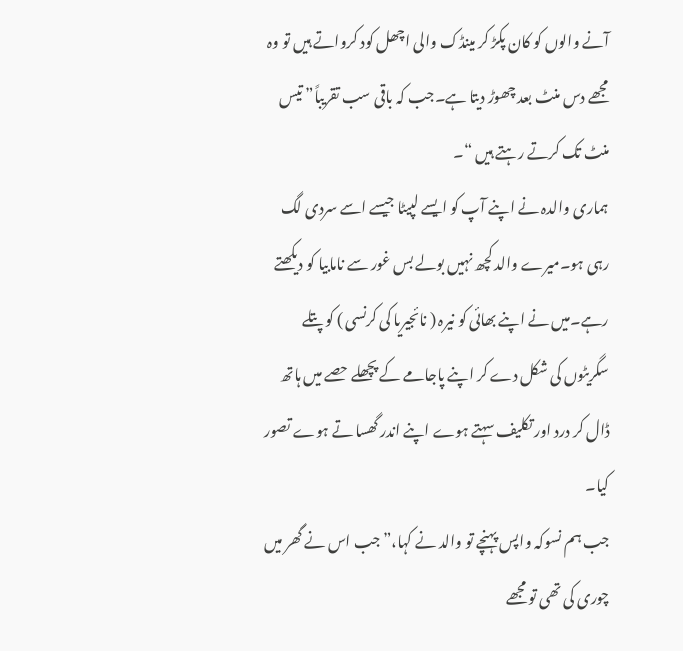آنے والوں کو کان پکڑ کر مینڈک والی اچھل کود کرواتے ہیں تو وہ مجھے دس منٹ بعد چھوڑ دیتا ہے۔جب کہ باقی سب تقریباً” تیس منٹ تک کرتے رہتے ہیں “۔
ہماری والدہ نے اپنے آپ کو ایسے لپیٹا جیسے اسے سردی لگ رہی ہو۔میرے والد کچھ نہیں بولے بس غور سے نامابیا کو دیکھتے رہے۔میں نے اپنے بھائی کو نیرہ ( نائجیریا کی کرنسی ) کو پتلے سگریٹوں کی شکل دے کر اپنے پاجامے کے پچھلے حصے میں ہاتھ ڈال کر درد اور تکلیف سہتے ہوے اپنے اندر گھسا تے ہوے تصور کیا۔
جب ہم نسوکہ واپس پہنچے تو والد نے کہا،” جب اس نے گھر میں چوری کی تھی تو مجھے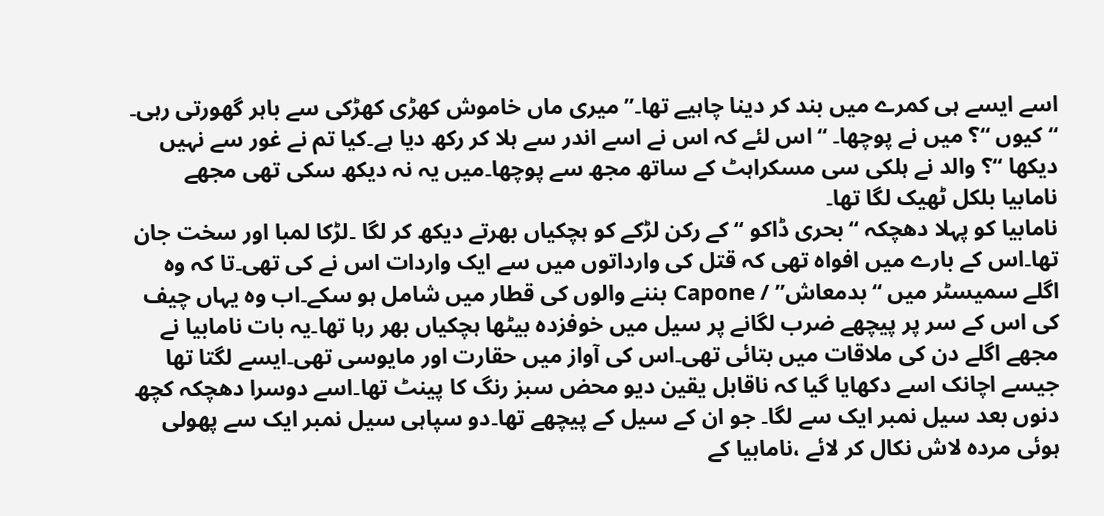اسے ایسے ہی کمرے میں بند کر دینا چاہیے تھا۔” میری ماں خاموش کھڑی کھڑکی سے باہر گھورتی رہی۔ “ کیوں “؟ میں نے پوچھا۔ “اس لئے کہ اس نے اسے اندر سے ہلا کر رکھ دیا ہے۔کیا تم نے غور سے نہیں دیکھا “؟ والد نے ہلکی سی مسکراہٹ کے ساتھ مجھ سے پوچھا۔میں یہ نہ دیکھ سکی تھی مجھے نامابیا بلکل ٹھیک لگا تھا۔
نامابیا کو پہلا دھچکہ “بحری ڈاکو “ کے رکن لڑکے کو ہچکیاں بھرتے دیکھ کر لگا ۔لڑکا لمبا اور سخت جان تھا۔اس کے بارے میں افواہ تھی کہ قتل کی وارداتوں میں سے ایک واردات اس نے کی تھی۔تا کہ وہ اگلے سمیسٹر میں “بدمعاش” / Capone بننے والوں کی قطار میں شامل ہو سکے۔اب وہ یہاں چیف کی اس کے سر پر پیچھے ضرب لگانے پر سیل میں خوفزدہ بیٹھا ہچکیاں بھر رہا تھا۔یہ بات نامابیا نے مجھے اگلے دن کی ملاقات میں بتائی تھی۔اس کی آواز میں حقارت اور مایوسی تھی۔ایسے لگتا تھا جیسے اچانک اسے دکھایا گیا کہ ناقابل یقین دیو محض سبز رنگ کا پینٹ تھا۔اسے دوسرا دھچکہ کچھ دنوں بعد سیل نمبر ایک سے لگا۔ جو ان کے سیل کے پیچھے تھا۔دو سپاہی سیل نمبر ایک سے پھولی ہوئی مردہ لاش نکال کر لائے ،نامابیا کے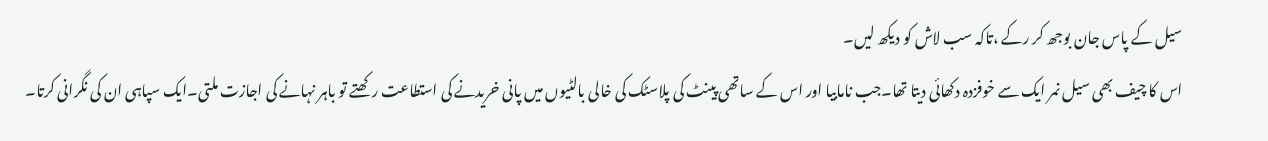سیل کے پاس جان بوجھ کر رکے ،تاکہ سب لاش کو دیکھ لیں۔
اس کا چیف بھی سیل نمر ایک سے خوفزدہ دکھائی دیتا تھا۔جب نامابیا اور اس کے ساتھی پینٹ کی پلاسٹک کی خالی بالٹیوں میں پانی خریدنے کی استطاعت رکھتے تو باہر نہانے کی اجازت ملتی۔ایک سپاہی ان کی نگرانی کرتا۔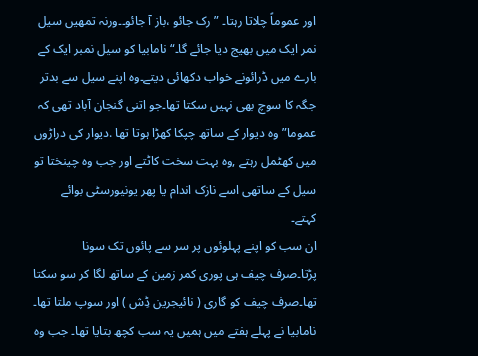اور عموماً چلاتا رہتا۔ ” رک جائو ،باز آ جائو۔۔ورنہ تمھیں سیل نمر ایک میں بھیج دیا جائے گا۔“ نامابیا کو سیل نمبر ایک کے بارے میں ڈرائونے خواب دکھائی دیتے۔وہ اپنے سیل سے بدتر جگہ کا سوچ بھی نہیں سکتا تھا۔جو اتنی گنجان آباد تھی کہ عموما” وہ دیوار کے ساتھ چپکا کھڑا ہوتا تھا .دیوار کی دراڑوں میں کھٹمل رہتے ,وہ بہت سخت کاٹتے اور جب وہ چینختا تو سیل کے ساتھی اسے نازک اندام یا پھر یونیورسٹی بوائے کہتے۔
ان سب کو اپنے پہلوئوں پر سر سے پائوں تک سونا پڑتا۔صرف چیف ہی پوری کمر زمین کے ساتھ لگا کر سو سکتا تھا۔صرف چیف کو گاری ( نائیجرین ڈِش ) اور سوپ ملتا تھا۔ نامابیا نے پہلے ہفتے میں ہمیں یہ سب کچھ بتایا تھا۔ جب وہ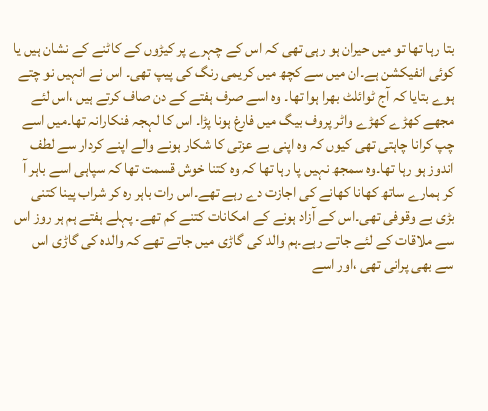بتا رہا تھا تو میں حیران ہو رہی تھی کہ اس کے چہرے پر کیڑوں کے کاٹنے کے نشان ہیں یا کوئی انفیکشن ہے۔ان میں سے کچھ میں کریمی رنگ کی پیپ تھی۔ اس نے انہیں نو چتے ہوے بتایا کہ آج ٹوائلٹ بھرا ہوا تھا۔ وہ اسے صرف ہفتے کے دن صاف کرتے ہیں ،اس لئے مجھے کھڑے کھڑے واٹر پروف بیگ میں فارغ ہونا پڑا۔ اس کا لہجہ فنکارانہ تھا۔میں اسے چپ کرانا چاہتی تھی کیوں کہ وہ اپنی بے عزتی کا شکار ہونے والے اپنے کردار سے لطف اندوز ہو رہا تھا۔وہ سمجھ نہیں پا رہا تھا کہ وہ کتنا خوش قسمت تھا کہ سپاہی اسے باہر آ کر ہمارے ساتھ کھانا کھانے کی اجازت دے رہے تھے۔اس رات باہر رہ کر شراب پینا کتنی بڑی بے وقوفی تھی۔اس کے آزاد ہونے کے امکانات کتنے کم تھے۔ پہلے ہفتے ہم ہر روز اس سے ملاقات کے لئے جاتے رہے۔ہم والد کی گاڑی میں جاتے تھے کہ والدہ کی گاڑی اس سے بھی پرانی تھی ،اور اسے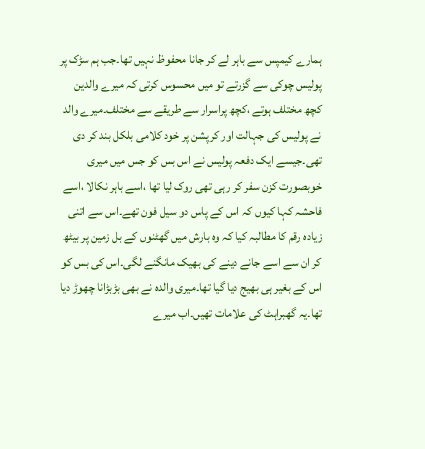ہمارے کیمپس سے باہر لے کر جانا محفوظ نہیں تھا۔جب ہم سڑک پر پولیس چوکی سے گزرتے تو میں محسوس کرتی کہ میرے والدین کچھ مختلف ہوتے ،کچھ پراسرار سے طریقے سے مختلف۔میرے والد نے پولیس کی جہالت اور کرپشن پر خود کلامی بلکل بند کر دی تھی۔جیسے ایک دفعہ پولیس نے اس بس کو جس میں میری خوبصورت کزن سفر کر رہی تھی روک لیا تھا ،اسے باہر نکالا ،اسے فاحشہ کہا کیوں کہ اس کے پاس دو سیل فون تھے۔اس سے اتنی زیادہ رقم کا مطالبہ کیا کہ وہ بارش میں گھٹنوں کے بل زمین پر بیٹھ کر ان سے اسے جانے دینے کی بھیک مانگنے لگی۔اس کی بس کو اس کے بغیر ہی بھیج دیا گیا تھا۔میری والدہ نے بھی بڑبڑانا چھوڑ دیا تھا۔یہ گھبراہٹ کی علامات تھیں۔اب میرے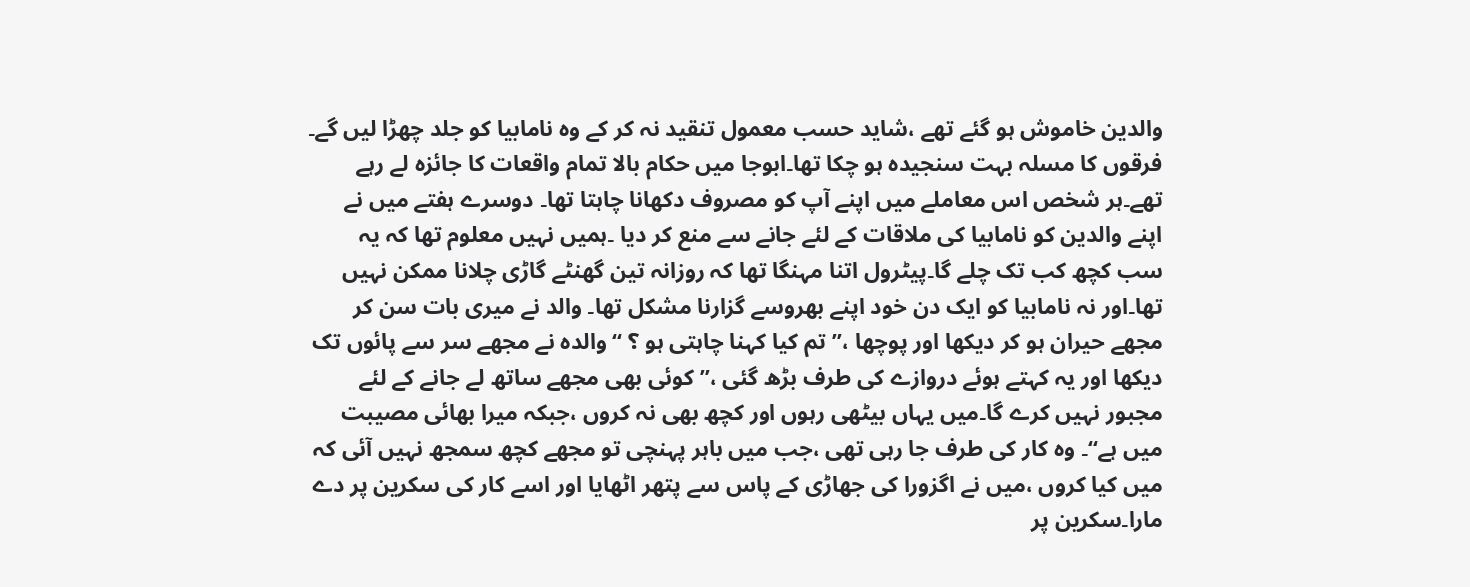والدین خاموش ہو گئے تھے ،شاید حسب معمول تنقید نہ کر کے وہ نامابیا کو جلد چھڑا لیں گے۔ فرقوں کا مسلہ بہت سنجیدہ ہو چکا تھا۔ابوجا میں حکام بالا تمام واقعات کا جائزہ لے رہے تھے۔ہر شخص اس معاملے میں اپنے آپ کو مصروف دکھانا چاہتا تھا۔ دوسرے ہفتے میں نے اپنے والدین کو نامابیا کی ملاقات کے لئے جانے سے منع کر دیا ۔ہمیں نہیں معلوم تھا کہ یہ سب کچھ کب تک چلے گا۔پیٹرول اتنا مہنگا تھا کہ روزانہ تین گھنٹے گاڑی چلانا ممکن نہیں تھا۔اور نہ نامابیا کو ایک دن خود اپنے بھروسے گزارنا مشکل تھا۔ والد نے میری بات سن کر مجھے حیران ہو کر دیکھا اور پوچھا ،” تم کیا کہنا چاہتی ہو ؟ “ والدہ نے مجھے سر سے پائوں تک دیکھا اور یہ کہتے ہوئے دروازے کی طرف بڑھ گئی ،” کوئی بھی مجھے ساتھ لے جانے کے لئے مجبور نہیں کرے گا۔میں یہاں بیٹھی رہوں اور کچھ بھی نہ کروں ،جبکہ میرا بھائی مصیبت میں ہے“۔ وہ کار کی طرف جا رہی تھی ،جب میں باہر پہنچی تو مجھے کچھ سمجھ نہیں آئی کہ میں کیا کروں ،میں نے اگزورا کی جھاڑی کے پاس سے پتھر اٹھایا اور اسے کار کی سکرین پر دے مارا۔سکرین پر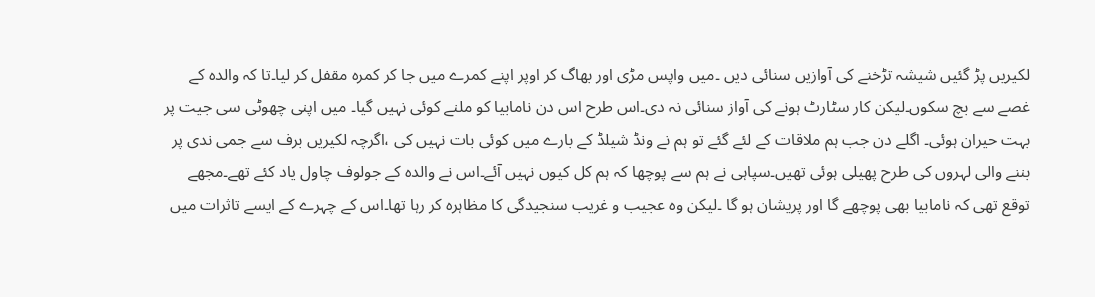لکیریں پڑ گئیں شیشہ تڑخنے کی آوازیں سنائی دیں ۔میں واپس مڑی اور بھاگ کر اوپر اپنے کمرے میں جا کر کمرہ مقفل کر لیا۔تا کہ والدہ کے غصے سے بچ سکوں۔لیکن کار سٹارٹ ہونے کی آواز سنائی نہ دی۔اس طرح اس دن نامابیا کو ملنے کوئی نہیں گیا۔ میں اپنی چھوٹی سی جیت پر بہت حیران ہوئی۔ اگلے دن جب ہم ملاقات کے لئے گئے تو ہم نے ونڈ شیلڈ کے بارے میں کوئی بات نہیں کی ،اگرچہ لکیریں برف سے جمی ندی پر بننے والی لہروں کی طرح پھیلی ہوئی تھیں۔سپاہی نے ہم سے پوچھا کہ ہم کل کیوں نہیں آئے۔اس نے والدہ کے جولوف چاول یاد کئے تھے۔مجھے توقع تھی کہ نامابیا بھی پوچھے گا اور پریشان ہو گا ۔لیکن وہ عجیب و غریب سنجیدگی کا مظاہرہ کر رہا تھا۔اس کے چہرے کے ایسے تاثرات میں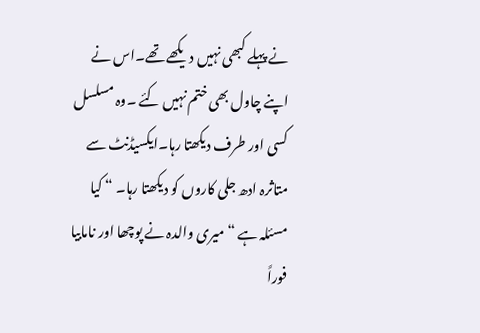نے پہلے کبھی نہیں دیکھے تھے۔اس نے اپنے چاول بھی ختم نہیں کئے ۔وہ مسلسل کسی اور طرف دیکھتا رہا۔ایکسیڈنٹ سے متاثرہ ادھ جلی کاروں کو دیکھتا رہا۔ “ کیا مسئلہ ہے “ میری والدہ نے پوچھا اور نامابیا فوراً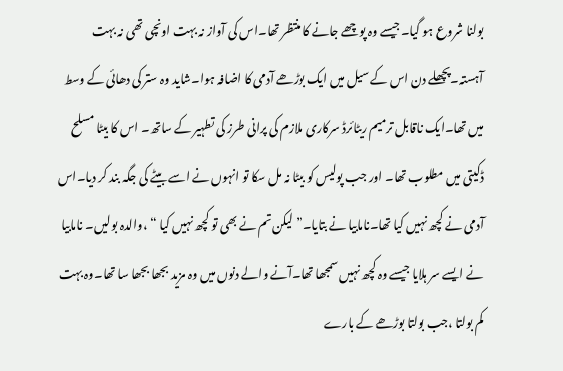بولنا شروع ہو گیا۔جیسے وہ پوچھے جانے کا منتظر تھا۔اس کی آواز نہ بہت اونچی تھی نہ بہت آہستہ۔پچھلے دن اس کے سیل میں ایک بوڑھے آدمی کا اضافہ ہوا۔شاید وہ ستر کی دھائی کے وسط میں تھا۔ایک ناقابل ترمیم ریٹائرڈ سرکاری ملازم کی پرانی طرز کی تطہیر کے ساتھ۔ اس کا بیٹا مسلح ڈکیتی میں مطلوب تھا۔ اور جب پولیس کو بیٹا نہ مل سکا تو انہوں نے اسے بیٹے کی جگہ بند کر دیا۔اس آدمی نے کچھ نہیں کیا تھا۔نامابیا نے بتایا۔” لیکن تم نے بھی تو کچھ نہیں کیا “ ،والدہ بولیں۔ نامابیا نے ایسے سر ہلایا جیسے وہ کچھ نہیں سمجھا تھا۔آنے والے دنوں میں وہ مزید بجھا بجھا سا تھا۔وہ بہت کم بولتا ،جب بولتا بوڑھے کے بارے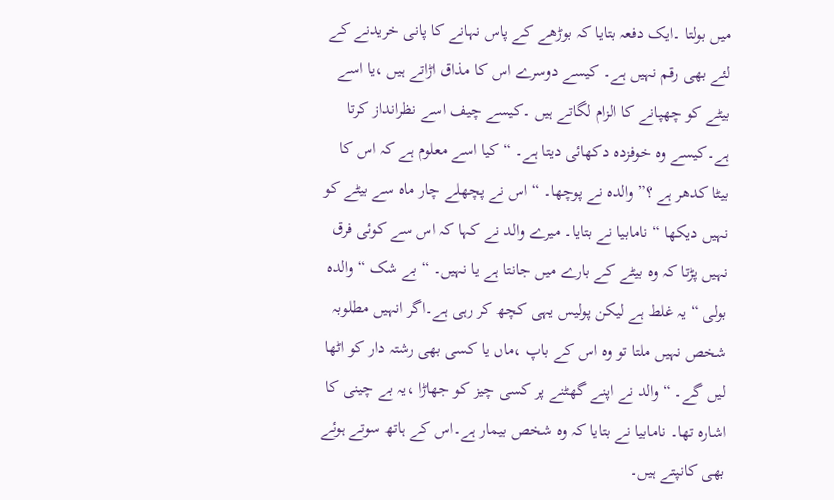میں بولتا ۔ایک دفعہ بتایا کہ بوڑھے کے پاس نہانے کا پانی خریدنے کے لئے بھی رقم نہیں ہے۔ کیسے دوسرے اس کا مذاق اڑاتے ہیں ،یا اسے بیٹے کو چھپانے کا الزام لگاتے ہیں ۔کیسے چیف اسے نظرانداز کرتا ہے۔کیسے وہ خوفزدہ دکھائی دیتا ہے۔ “ کیا اسے معلوم ہے کہ اس کا بیٹا کدھر ہے ؟” والدہ نے پوچھا۔ “ اس نے پچھلے چار ماہ سے بیٹے کو نہیں دیکھا “ نامابیا نے بتایا۔ میرے والد نے کہا کہ اس سے کوئی فرق نہیں پڑتا کہ وہ بیٹے کے بارے میں جانتا ہے یا نہیں۔ “ بے شک “ والدہ بولی “ یہ غلط ہے لیکن پولیس یہی کچھ کر رہی ہے۔اگر انہیں مطلوبہ شخص نہیں ملتا تو وہ اس کے باپ ،ماں یا کسی بھی رشتہ دار کو اٹھا لیں گے۔ “ والد نے اپنے گھٹنے پر کسی چیز کو جھاڑا ،یہ بے چینی کا اشارہ تھا۔ نامابیا نے بتایا کہ وہ شخص بیمار ہے۔اس کے ہاتھ سوتے ہوئے بھی کانپتے ہیں۔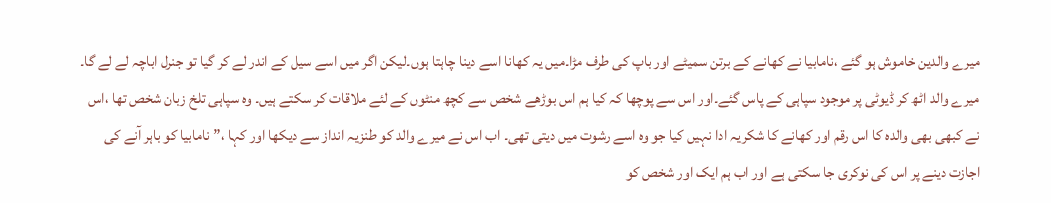میرے والدین خاموش ہو گئے ،نامابیا نے کھانے کے برتن سمیٹے اور باپ کی طرف مڑا۔میں یہ کھانا اسے دینا چاہتا ہوں۔لیکن اگر میں اسے سیل کے اندر لے کر گیا تو جنرل اباچہ لے لے گا۔ میرے والد اٹھ کر ڈیوٹی پر موجود سپاہی کے پاس گئے۔اور اس سے پوچھا کہ کیا ہم اس بوڑھے شخص سے کچھ منٹوں کے لئے ملاقات کر سکتے ہیں۔ وہ سپاہی تلخ زبان شخص تھا ،اس نے کبھی بھی والدہ کا اس رقم اور کھانے کا شکریہ ادا نہیں کیا جو وہ اسے رشوت میں دیتی تھی۔ اب اس نے میرے والد کو طنزیہ انداز سے دیکھا اور کہا ،”نامابیا کو باہر آنے کی اجازت دینے پر اس کی نوکری جا سکتی ہے اور اب ہم ایک اور شخص کو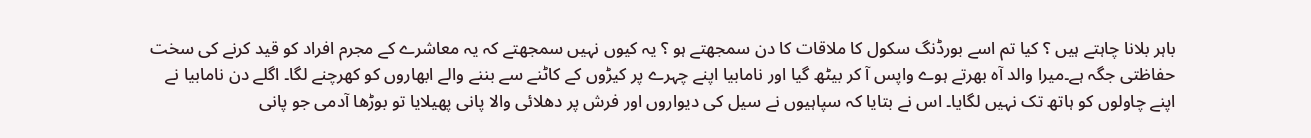باہر بلانا چاہتے ہیں ؟ کیا تم اسے بورڈنگ سکول کا ملاقات کا دن سمجھتے ہو ؟ یہ کیوں نہیں سمجھتے کہ یہ معاشرے کے مجرم افراد کو قید کرنے کی سخت حفاظتی جگہ ہے۔میرا والد آہ بھرتے ہوے واپس آ کر بیٹھ گیا اور نامابیا اپنے چہرے پر کیڑوں کے کاٹنے سے بننے والے ابھاروں کو کھرچنے لگا۔ اگلے دن نامابیا نے اپنے چاولوں کو ہاتھ تک نہیں لگایا۔ اس نے بتایا کہ سپاہیوں نے سیل کی دیواروں اور فرش پر دھلائی والا پانی پھیلایا تو بوڑھا آدمی جو پانی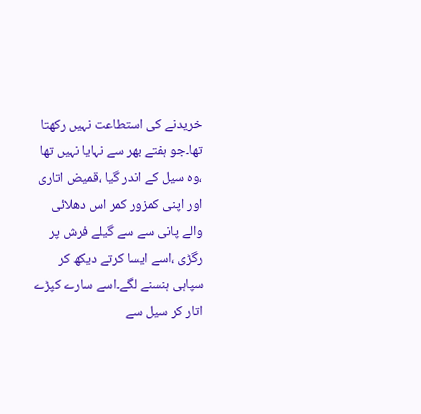خریدنے کی استطاعت نہیں رکھتا تھا۔جو ہفتے بھر سے نہایا نہیں تھا ،وہ سیل کے اندر گیا ،قمیض اتاری اور اپنی کمزور کمر اس دھلائی والے پانی سے سے گیلے فرش پر رگڑی ،اسے ایسا کرتے دیکھ کر سپاہی ہنسنے لگے۔اسے سارے کپڑے اتار کر سیل سے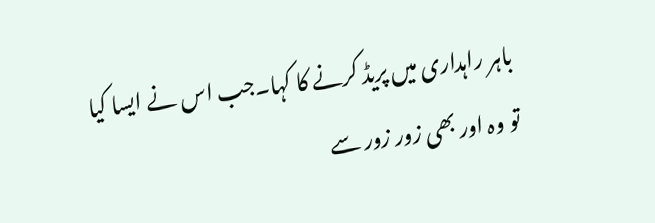باہر راہداری میں پریڈ کرنے کا کہا۔جب اس نے ایسا کیا تو وہ اور بھی زور زور سے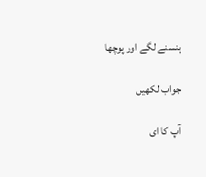ہنسنے لگے اور پوچھا

جواب لکھیں

آپ کا ای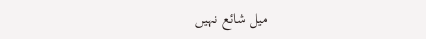میل شائع نہیں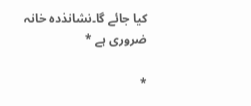کیا جائے گا۔نشانذدہ خانہ ضروری ہے *

*